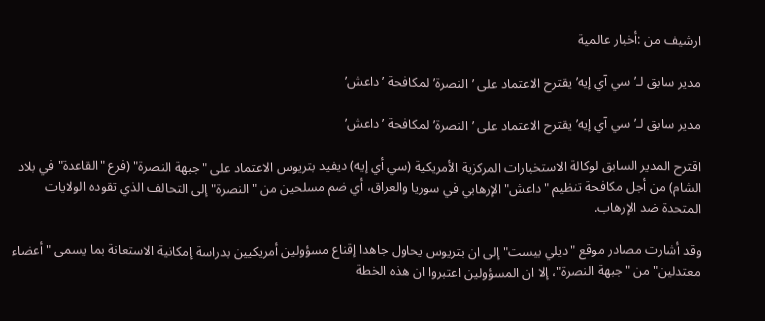ارشيف من :أخبار عالمية

مدير سابق لـ’سي آي إيه’ يقترح الاعتماد على ’النصرة’ لمكافحة ’داعش’

مدير سابق لـ’سي آي إيه’ يقترح الاعتماد على ’النصرة’ لمكافحة ’داعش’

اقترح المدير السابق لوكالة الاستخبارات المركزية الأمريكية (سي أي إيه) ديفيد بتريوس الاعتماد على "جبهة النصرة" (فرع "القاعدة" في بلاد الشام) من أجل مكافحة تنظيم "داعش" الإرهابي في سوريا والعراق، أي ضم مسلحين من "النصرة" إلى التحالف الذي تقوده الولايات المتحدة ضد الإرهاب.

وقد أشارت مصادر موقع "ديلي بيست" إلى ان بتريوس يحاول جاهدا إقناع مسؤولين أمريكيين بدراسة إمكانية الاستعانة بما يسمى "أعضاء معتدلين" من "جبهة النصرة"، إلا ان المسؤولين اعتبروا ان هذه الخطة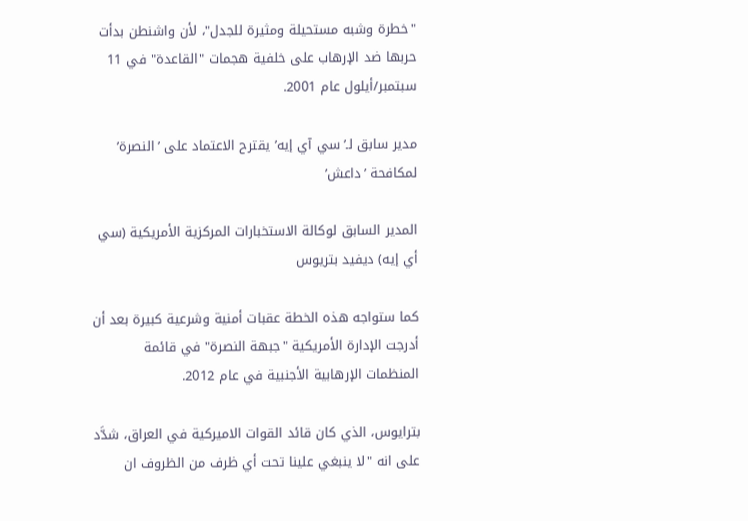"خطرة وشبه مستحيلة ومثيرة للجدل"، لأن واشنطن بدأت حربها ضد الإرهاب على خلفية هجمات "القاعدة" في 11 سبتمبر/أيلول عام 2001.

مدير سابق لـ’سي آي إيه’ يقترح الاعتماد على ’النصرة’ لمكافحة ’داعش’

المدير السابق لوكالة الاستخبارات المركزية الأمريكية (سي أي إيه) ديفيد بتريوس

كما ستواجه هذه الخطة عقبات أمنية وشرعية كبيرة بعد أن أدرجت الإدارة الأمريكية "جبهة النصرة" في قائمة المنظمات الإرهابية الأجنبية في عام 2012.

بترايوس، الذي كان قائد القوات الاميركية في العراق، شدَّد على انه "لا ينبغي علينا تحت أي ظرف من الظروف ان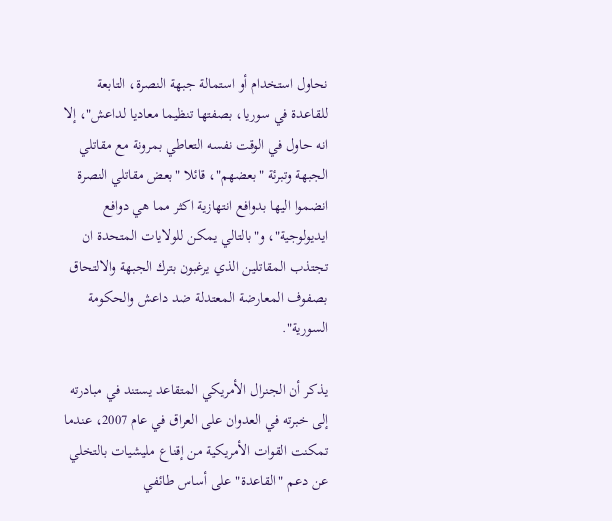نحاول استخدام أو استمالة جبهة النصرة، التابعة للقاعدة في سوريا، بصفتها تنظيما معاديا لداعش"، إلا انه حاول في الوقت نفسه التعاطي بمرونة مع مقاتلي الجبهة وتبرئة "بعضهم"، قائلا "بعض مقاتلي النصرة انضموا اليها بدوافع انتهازية اكثر مما هي دوافع ايديولوجية"، و"بالتالي يمكن للولايات المتحدة ان تجتذب المقاتلين الذي يرغبون بترك الجبهة والالتحاق بصفوف المعارضة المعتدلة ضد داعش والحكومة السورية".

يذكر أن الجنرال الأمريكي المتقاعد يستند في مبادرته إلى خبرته في العدوان على العراق في عام 2007، عندما تمكنت القوات الأمريكية من إقناع مليشيات بالتخلي عن دعم "القاعدة" على أساس طائفي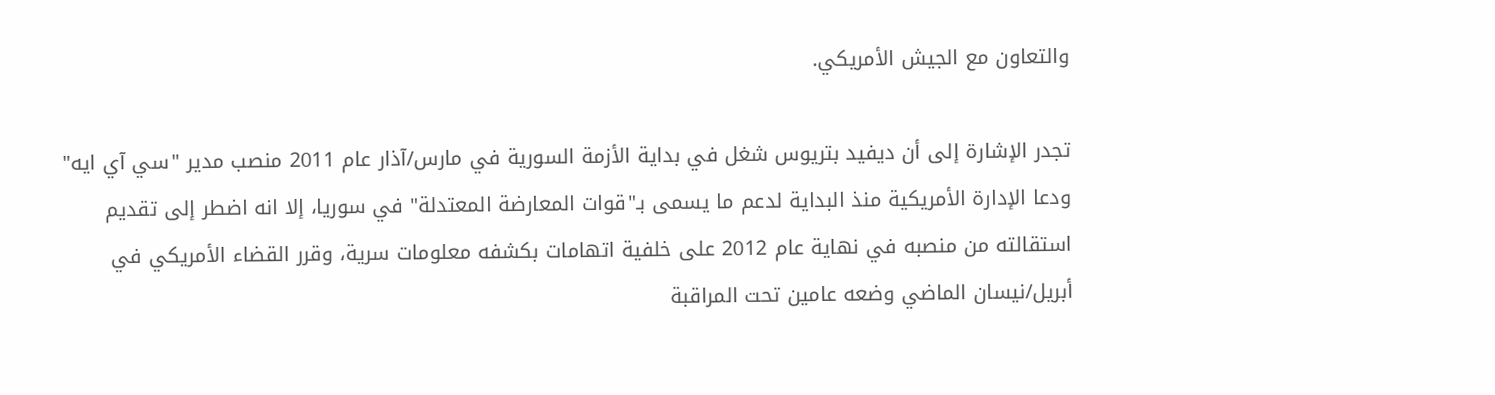والتعاون مع الجيش الأمريكي.

تجدر الإشارة إلى أن ديفيد بتريوس شغل في بداية الأزمة السورية في مارس/آذار عام 2011 منصب مدير "سي آي ايه" ودعا الإدارة الأمريكية منذ البداية لدعم ما يسمى بـ"قوات المعارضة المعتدلة" في سوريا، إلا انه اضطر إلى تقديم استقالته من منصبه في نهاية عام 2012 على خلفية اتهامات بكشفه معلومات سرية، وقرر القضاء الأمريكي في أبريل/نيسان الماضي وضعه عامين تحت المراقبة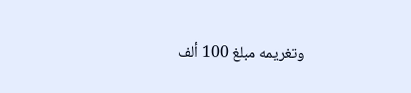وتغريمه مبلغ 100 ألف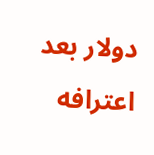دولار بعد اعترافه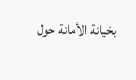بخيانة الأمانة حول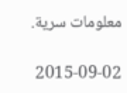معلومات سرية.

2015-09-02